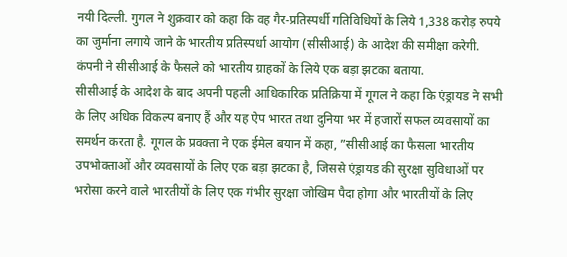नयी दिल्ली. गुगल ने शुक्रवार को कहा कि वह गैर-प्रतिस्पर्धी गतिविधियों के लिये 1,338 करोड़ रुपये का जुर्माना लगाये जाने के भारतीय प्रतिस्पर्धा आयोग (सीसीआई) के आदेश की समीक्षा करेगी. कंपनी ने सीसीआई के फैसले को भारतीय ग्राहकों के लिये एक बड़ा झटका बताया.
सीसीआई के आदेश के बाद अपनी पहली आधिकारिक प्रतिक्रिया में गूगल ने कहा कि एंड्रायड ने सभी के लिए अधिक विकल्प बनाए हैं और यह ऐप भारत तथा दुनिया भर में हजारों सफल व्यवसायों का समर्थन करता है. गूगल के प्रवक्ता ने एक ईमेल बयान में कहा, ”सीसीआई का फैसला भारतीय उपभोक्ताओं और व्यवसायों के लिए एक बड़ा झटका है, जिससे एंड्रायड की सुरक्षा सुविधाओं पर भरोसा करने वाले भारतीयों के लिए एक गंभीर सुरक्षा जोखिम पैदा होगा और भारतीयों के लिए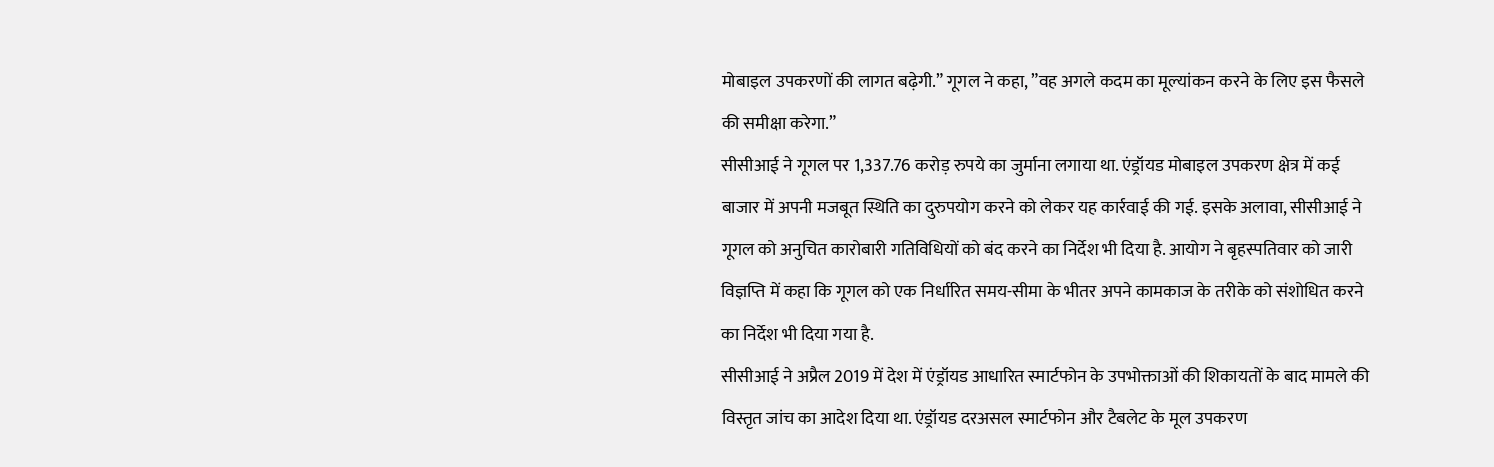मोबाइल उपकरणों की लागत बढ़ेगी.” गूगल ने कहा, ”वह अगले कदम का मूल्यांकन करने के लिए इस फैसले की समीक्षा करेगा.”
सीसीआई ने गूगल पर 1,337.76 करोड़ रुपये का जुर्माना लगाया था. एंड्रॉयड मोबाइल उपकरण क्षेत्र में कई बाजार में अपनी मजबूत स्थिति का दुरुपयोग करने को लेकर यह कार्रवाई की गई. इसके अलावा, सीसीआई ने गूगल को अनुचित कारोबारी गतिविधियों को बंद करने का निर्देश भी दिया है. आयोग ने बृहस्पतिवार को जारी विज्ञप्ति में कहा कि गूगल को एक निर्धारित समय-सीमा के भीतर अपने कामकाज के तरीके को संशोधित करने का निर्देश भी दिया गया है.
सीसीआई ने अप्रैल 2019 में देश में एंड्रॉयड आधारित स्मार्टफोन के उपभोक्ताओं की शिकायतों के बाद मामले की विस्तृत जांच का आदेश दिया था. एंड्रॉयड दरअसल स्मार्टफोन और टैबलेट के मूल उपकरण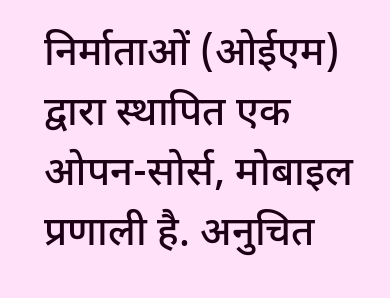निर्माताओं (ओईएम) द्वारा स्थापित एक ओपन-सोर्स, मोबाइल प्रणाली है. अनुचित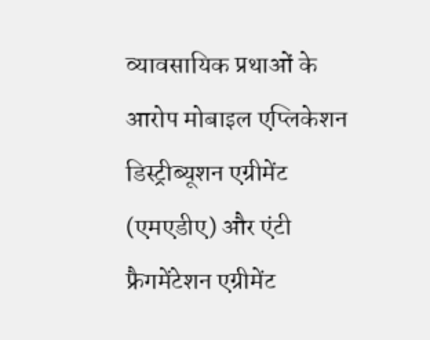व्यावसायिक प्रथाओं के आरोप मोबाइल एप्लिकेशन डिस्ट्रीब्यूशन एग्रीमेंट (एमएडीए) और एंटी फ्रैगमेंटेशन एग्रीमेंट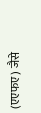(एएफए) जैसे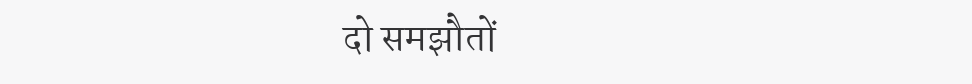दो समझौतों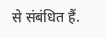से संबंधित हैं.